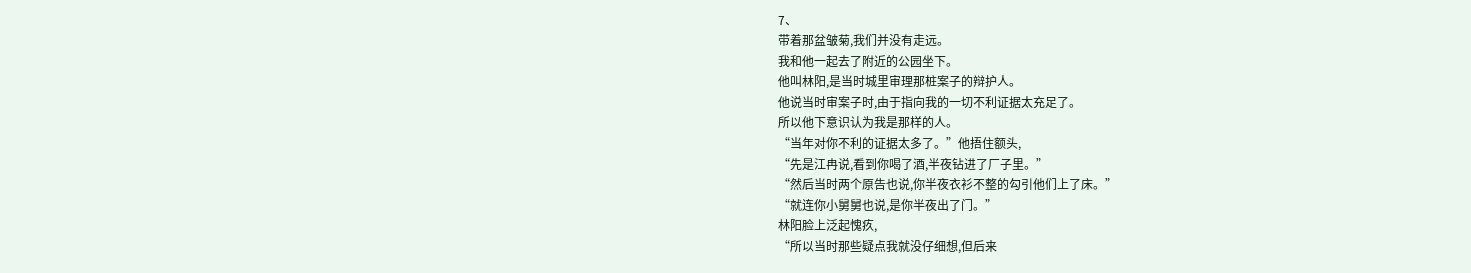7、
带着那盆皱菊,我们并没有走远。
我和他一起去了附近的公园坐下。
他叫林阳,是当时城里审理那桩案子的辩护人。
他说当时审案子时,由于指向我的一切不利证据太充足了。
所以他下意识认为我是那样的人。
“当年对你不利的证据太多了。”他捂住额头,
“先是江冉说,看到你喝了酒,半夜钻进了厂子里。”
“然后当时两个原告也说,你半夜衣衫不整的勾引他们上了床。”
“就连你小舅舅也说,是你半夜出了门。”
林阳脸上泛起愧疚,
“所以当时那些疑点我就没仔细想,但后来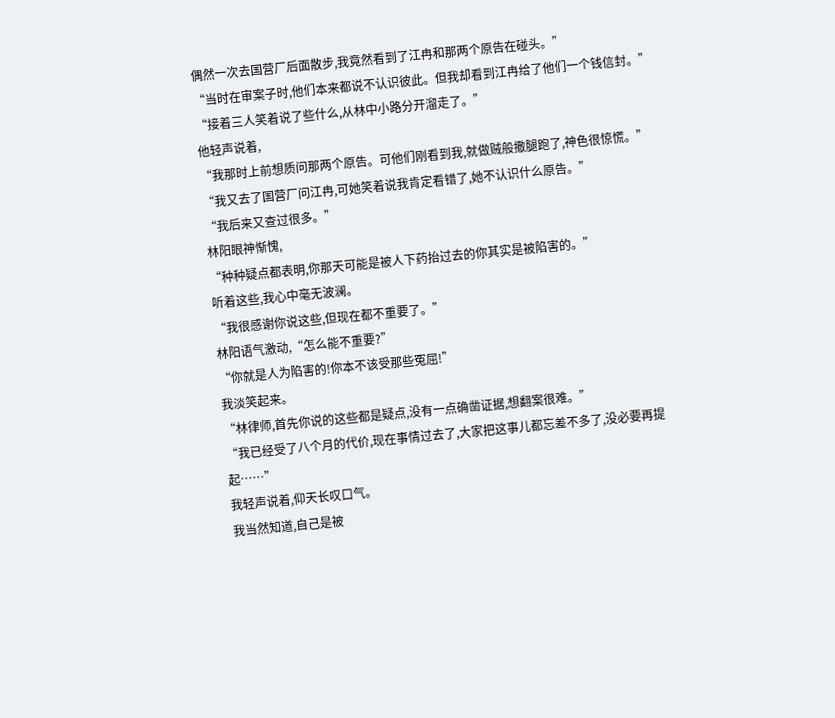偶然一次去国营厂后面散步,我竟然看到了江冉和那两个原告在碰头。”
“当时在审案子时,他们本来都说不认识彼此。但我却看到江冉给了他们一个钱信封。”
“接着三人笑着说了些什么,从林中小路分开溜走了。”
他轻声说着,
“我那时上前想质问那两个原告。可他们刚看到我,就做贼般撒腿跑了,神色很惊慌。”
“我又去了国营厂问江冉,可她笑着说我肯定看错了,她不认识什么原告。”
“我后来又查过很多。”
林阳眼神惭愧,
“种种疑点都表明,你那天可能是被人下药抬过去的你其实是被陷害的。”
听着这些,我心中毫无波澜。
“我很感谢你说这些,但现在都不重要了。”
林阳语气激动,“怎么能不重要?”
“你就是人为陷害的!你本不该受那些冤屈!”
我淡笑起来。
“林律师,首先你说的这些都是疑点,没有一点确凿证据,想翻案很难。”
“我已经受了八个月的代价,现在事情过去了,大家把这事儿都忘差不多了,没必要再提起……”
我轻声说着,仰天长叹口气。
我当然知道,自己是被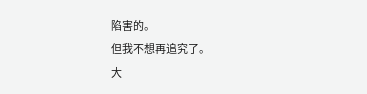陷害的。
但我不想再追究了。
大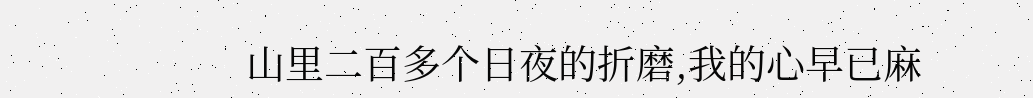山里二百多个日夜的折磨,我的心早已麻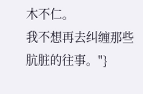木不仁。
我不想再去纠缠那些肮脏的往事。"}